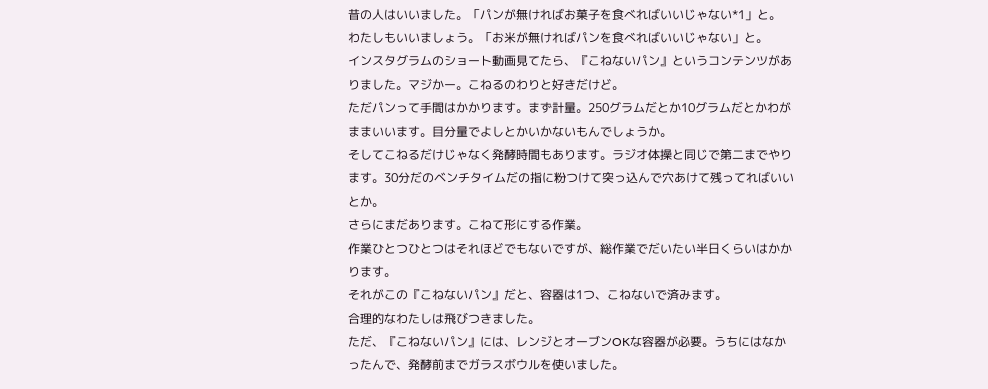昔の人はいいました。「パンが無ければお菓子を食べればいいじゃない*1」と。
わたしもいいましょう。「お米が無ければパンを食べればいいじゃない」と。
インスタグラムのショート動画見てたら、『こねないパン』というコンテンツがありました。マジかー。こねるのわりと好きだけど。
ただパンって手間はかかります。まず計量。250グラムだとか10グラムだとかわがままいいます。目分量でよしとかいかないもんでしょうか。
そしてこねるだけじゃなく発酵時間もあります。ラジオ体操と同じで第二までやります。30分だのベンチタイムだの指に粉つけて突っ込んで穴あけて残ってればいいとか。
さらにまだあります。こねて形にする作業。
作業ひとつひとつはそれほどでもないですが、総作業でだいたい半日くらいはかかります。
それがこの『こねないパン』だと、容器は1つ、こねないで済みます。
合理的なわたしは飛びつきました。
ただ、『こねないパン』には、レンジとオーブンOKな容器が必要。うちにはなかったんで、発酵前までガラスボウルを使いました。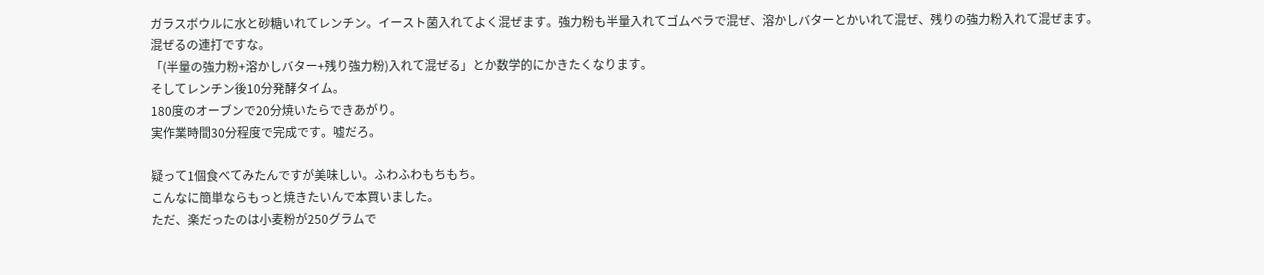ガラスボウルに水と砂糖いれてレンチン。イースト菌入れてよく混ぜます。強力粉も半量入れてゴムベラで混ぜ、溶かしバターとかいれて混ぜ、残りの強力粉入れて混ぜます。
混ぜるの連打ですな。
「(半量の強力粉+溶かしバター+残り強力粉)入れて混ぜる」とか数学的にかきたくなります。
そしてレンチン後10分発酵タイム。
180度のオーブンで20分焼いたらできあがり。
実作業時間30分程度で完成です。嘘だろ。

疑って1個食べてみたんですが美味しい。ふわふわもちもち。
こんなに簡単ならもっと焼きたいんで本買いました。
ただ、楽だったのは小麦粉が250グラムで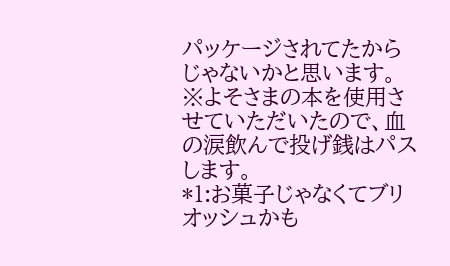パッケージされてたからじゃないかと思います。
※よそさまの本を使用させていただいたので、血の涙飲んで投げ銭はパスします。
*1:お菓子じゃなくてブリオッシュかも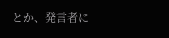とか、発言者に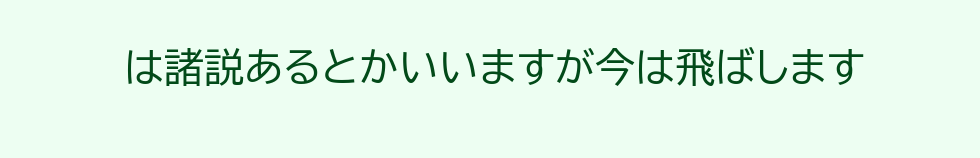は諸説あるとかいいますが今は飛ばします